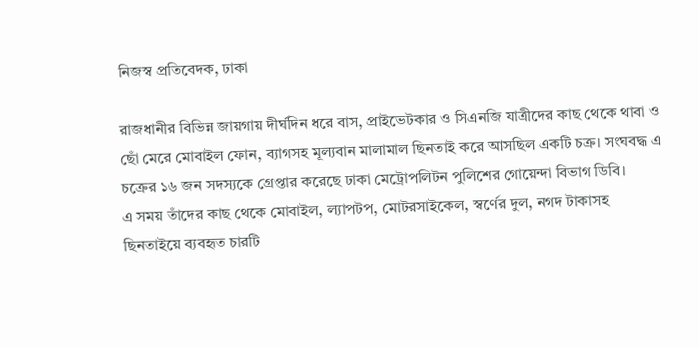নিজস্ব প্রতিবেদক, ঢাকা

রাজধানীর বিভিন্ন জায়গায় দীর্ঘদিন ধরে বাস, প্রাইভেটকার ও সিএনজি যাত্রীদের কাছ থেকে থাবা ও ছোঁ মেরে মোবাইল ফোন, ব্যাগসহ মূল্যবান মালামাল ছিনতাই করে আসছিল একটি চক্র। সংঘবদ্ধ এ চক্রের ১৬ জন সদস্যকে গ্রেপ্তার করেছে ঢাকা মেট্রোপলিটন পুলিশের গোয়েন্দা বিভাগ ডিবি।
এ সময় তাঁদের কাছ থেকে মোবাইল, ল্যাপটপ, মোটরসাইকেল, স্বর্ণের দুল, নগদ টাকাসহ ছিনতাইয়ে ব্যবহৃত চারটি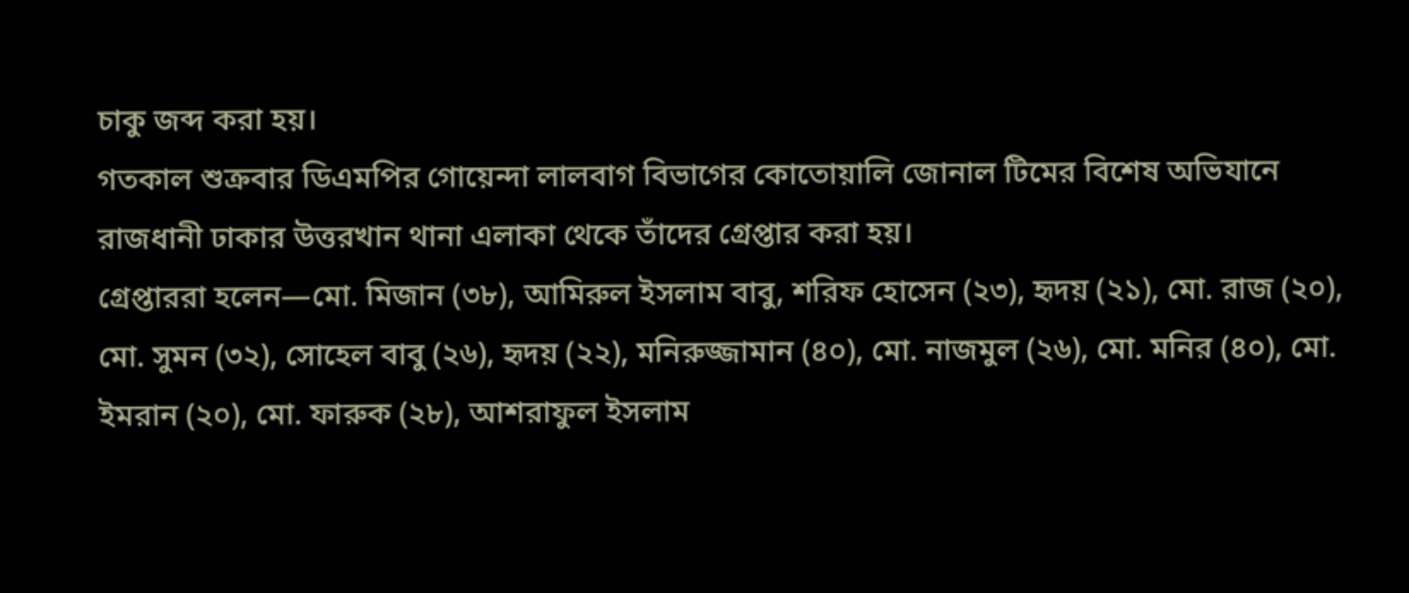চাকু জব্দ করা হয়।
গতকাল শুক্রবার ডিএমপির গোয়েন্দা লালবাগ বিভাগের কোতোয়ালি জোনাল টিমের বিশেষ অভিযানে রাজধানী ঢাকার উত্তরখান থানা এলাকা থেকে তাঁদের গ্রেপ্তার করা হয়।
গ্রেপ্তাররা হলেন—মো. মিজান (৩৮), আমিরুল ইসলাম বাবু, শরিফ হোসেন (২৩), হৃদয় (২১), মো. রাজ (২০), মো. সুমন (৩২), সোহেল বাবু (২৬), হৃদয় (২২), মনিরুজ্জামান (৪০), মো. নাজমুল (২৬), মো. মনির (৪০), মো. ইমরান (২০), মো. ফারুক (২৮), আশরাফুল ইসলাম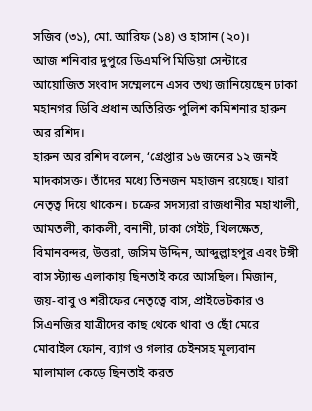সজিব (৩১), মো. আরিফ (১৪) ও হাসান (২০)।
আজ শনিবার দুপুরে ডিএমপি মিডিয়া সেন্টারে আয়োজিত সংবাদ সম্মেলনে এসব তথ্য জানিয়েছেন ঢাকা মহানগর ডিবি প্রধান অতিরিক্ত পুলিশ কমিশনার হারুন অর রশিদ।
হারুন অর রশিদ বলেন, ‘গ্রেপ্তার ১৬ জনের ১২ জনই মাদকাসক্ত। তাঁদের মধ্যে তিনজন মহাজন রয়েছে। যারা নেতৃত্ব দিয়ে থাকেন। চক্রের সদস্যরা রাজধানীর মহাখালী, আমতলী, কাকলী, বনানী, ঢাকা গেইট, খিলক্ষেত, বিমানবন্দর, উত্তরা, জসিম উদ্দিন, আব্দুল্লাহপুর এবং টঙ্গী বাস স্ট্যান্ড এলাকায় ছিনতাই করে আসছিল। মিজান, জয়-বাবু ও শরীফের নেতৃত্বে বাস, প্রাইভেটকার ও সিএনজির যাত্রীদের কাছ থেকে থাবা ও ছোঁ মেরে মোবাইল ফোন, ব্যাগ ও গলার চেইনসহ মূল্যবান মালামাল কেড়ে ছিনতাই করত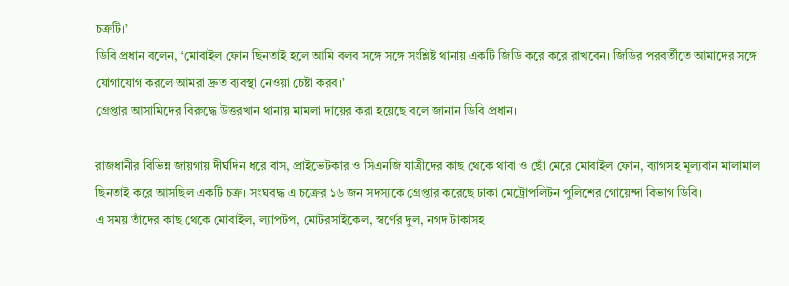চক্রটি।’
ডিবি প্রধান বলেন, ‘মোবাইল ফোন ছিনতাই হলে আমি বলব সঙ্গে সঙ্গে সংশ্লিষ্ট থানায় একটি জিডি করে করে রাখবেন। জিডির পরবর্তীতে আমাদের সঙ্গে যোগাযোগ করলে আমরা দ্রুত ব্যবস্থা নেওয়া চেষ্টা করব।’
গ্রেপ্তার আসামিদের বিরুদ্ধে উত্তরখান থানায় মামলা দায়ের করা হয়েছে বলে জানান ডিবি প্রধান।

রাজধানীর বিভিন্ন জায়গায় দীর্ঘদিন ধরে বাস, প্রাইভেটকার ও সিএনজি যাত্রীদের কাছ থেকে থাবা ও ছোঁ মেরে মোবাইল ফোন, ব্যাগসহ মূল্যবান মালামাল ছিনতাই করে আসছিল একটি চক্র। সংঘবদ্ধ এ চক্রের ১৬ জন সদস্যকে গ্রেপ্তার করেছে ঢাকা মেট্রোপলিটন পুলিশের গোয়েন্দা বিভাগ ডিবি।
এ সময় তাঁদের কাছ থেকে মোবাইল, ল্যাপটপ, মোটরসাইকেল, স্বর্ণের দুল, নগদ টাকাসহ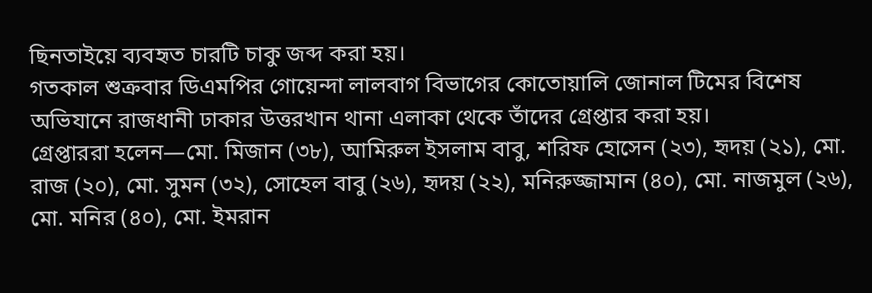ছিনতাইয়ে ব্যবহৃত চারটি চাকু জব্দ করা হয়।
গতকাল শুক্রবার ডিএমপির গোয়েন্দা লালবাগ বিভাগের কোতোয়ালি জোনাল টিমের বিশেষ অভিযানে রাজধানী ঢাকার উত্তরখান থানা এলাকা থেকে তাঁদের গ্রেপ্তার করা হয়।
গ্রেপ্তাররা হলেন—মো. মিজান (৩৮), আমিরুল ইসলাম বাবু, শরিফ হোসেন (২৩), হৃদয় (২১), মো. রাজ (২০), মো. সুমন (৩২), সোহেল বাবু (২৬), হৃদয় (২২), মনিরুজ্জামান (৪০), মো. নাজমুল (২৬), মো. মনির (৪০), মো. ইমরান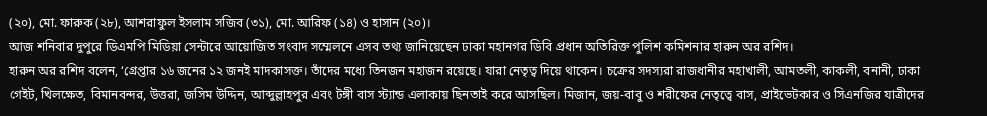(২০), মো. ফারুক (২৮), আশরাফুল ইসলাম সজিব (৩১), মো. আরিফ (১৪) ও হাসান (২০)।
আজ শনিবার দুপুরে ডিএমপি মিডিয়া সেন্টারে আয়োজিত সংবাদ সম্মেলনে এসব তথ্য জানিয়েছেন ঢাকা মহানগর ডিবি প্রধান অতিরিক্ত পুলিশ কমিশনার হারুন অর রশিদ।
হারুন অর রশিদ বলেন, ‘গ্রেপ্তার ১৬ জনের ১২ জনই মাদকাসক্ত। তাঁদের মধ্যে তিনজন মহাজন রয়েছে। যারা নেতৃত্ব দিয়ে থাকেন। চক্রের সদস্যরা রাজধানীর মহাখালী, আমতলী, কাকলী, বনানী, ঢাকা গেইট, খিলক্ষেত, বিমানবন্দর, উত্তরা, জসিম উদ্দিন, আব্দুল্লাহপুর এবং টঙ্গী বাস স্ট্যান্ড এলাকায় ছিনতাই করে আসছিল। মিজান, জয়-বাবু ও শরীফের নেতৃত্বে বাস, প্রাইভেটকার ও সিএনজির যাত্রীদের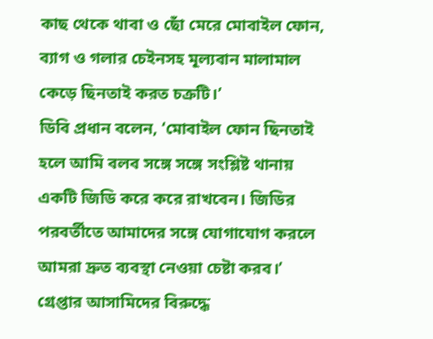কাছ থেকে থাবা ও ছোঁ মেরে মোবাইল ফোন, ব্যাগ ও গলার চেইনসহ মূল্যবান মালামাল কেড়ে ছিনতাই করত চক্রটি।’
ডিবি প্রধান বলেন, ‘মোবাইল ফোন ছিনতাই হলে আমি বলব সঙ্গে সঙ্গে সংশ্লিষ্ট থানায় একটি জিডি করে করে রাখবেন। জিডির পরবর্তীতে আমাদের সঙ্গে যোগাযোগ করলে আমরা দ্রুত ব্যবস্থা নেওয়া চেষ্টা করব।’
গ্রেপ্তার আসামিদের বিরুদ্ধে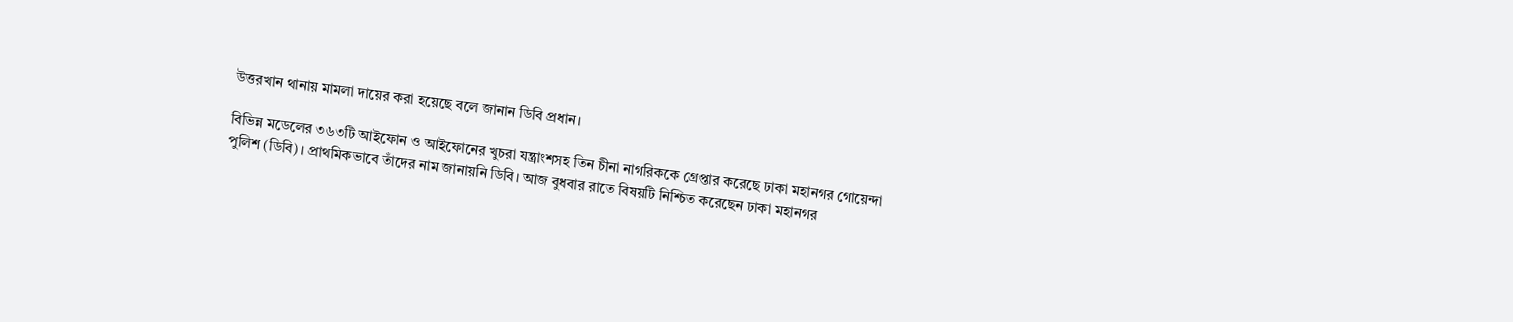উত্তরখান থানায় মামলা দায়ের করা হয়েছে বলে জানান ডিবি প্রধান।

বিভিন্ন মডেলের ৩৬৩টি আইফোন ও আইফোনের খুচরা যন্ত্রাংশসহ তিন চীনা নাগরিককে গ্রেপ্তার করেছে ঢাকা মহানগর গোয়েন্দা পুলিশ (ডিবি)। প্রাথমিকভাবে তাঁদের নাম জানায়নি ডিবি। আজ বুধবার রাতে বিষয়টি নিশ্চিত করেছেন ঢাকা মহানগর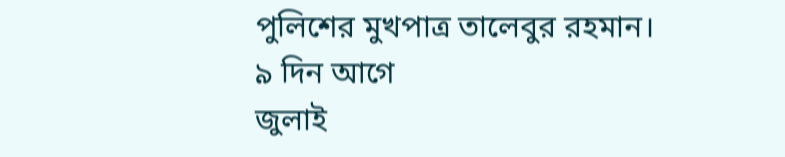পুলিশের মুখপাত্র তালেবুর রহমান।
৯ দিন আগে
জুলাই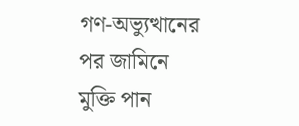গণ-অভ্যুত্থানের পর জামিনে মুক্তি পান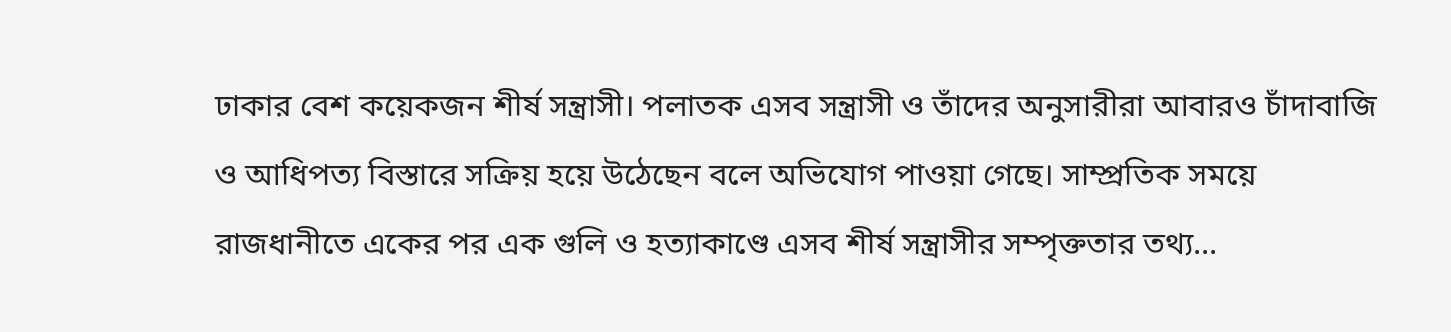ঢাকার বেশ কয়েকজন শীর্ষ সন্ত্রাসী। পলাতক এসব সন্ত্রাসী ও তাঁদের অনুসারীরা আবারও চাঁদাবাজি ও আধিপত্য বিস্তারে সক্রিয় হয়ে উঠেছেন বলে অভিযোগ পাওয়া গেছে। সাম্প্রতিক সময়ে রাজধানীতে একের পর এক গুলি ও হত্যাকাণ্ডে এসব শীর্ষ সন্ত্রাসীর সম্পৃক্ততার তথ্য...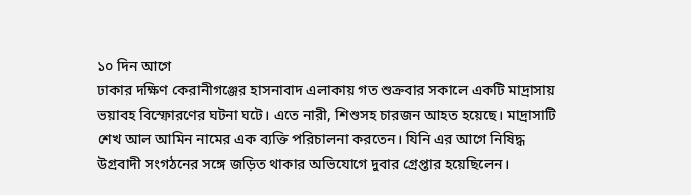১০ দিন আগে
ঢাকার দক্ষিণ কেরানীগঞ্জের হাসনাবাদ এলাকায় গত শুক্রবার সকালে একটি মাদ্রাসায় ভয়াবহ বিস্ফোরণের ঘটনা ঘটে। এতে নারী, শিশুসহ চারজন আহত হয়েছে। মাদ্রাসাটি শেখ আল আমিন নামের এক ব্যক্তি পরিচালনা করতেন। যিনি এর আগে নিষিদ্ধ উগ্রবাদী সংগঠনের সঙ্গে জড়িত থাকার অভিযোগে দুবার গ্রেপ্তার হয়েছিলেন।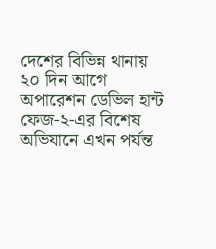দেশের বিভিন্ন থানায়
২০ দিন আগে
অপারেশন ডেভিল হান্ট ফেজ-২-এর বিশেষ অভিযানে এখন পর্যন্ত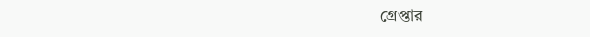গ্রেপ্তার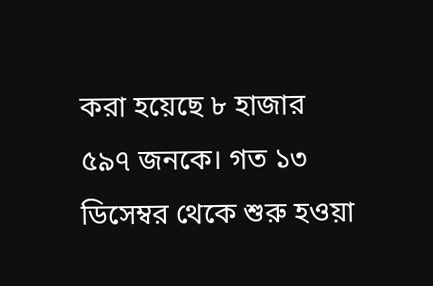করা হয়েছে ৮ হাজার ৫৯৭ জনকে। গত ১৩ ডিসেম্বর থেকে শুরু হওয়া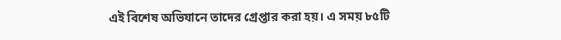এই বিশেষ অভিযানে তাদের গ্রেপ্তার করা হয়। এ সময় ৮৫টি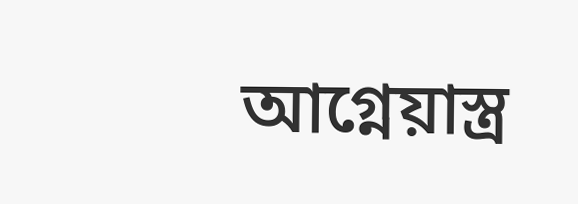আগ্নেয়াস্ত্র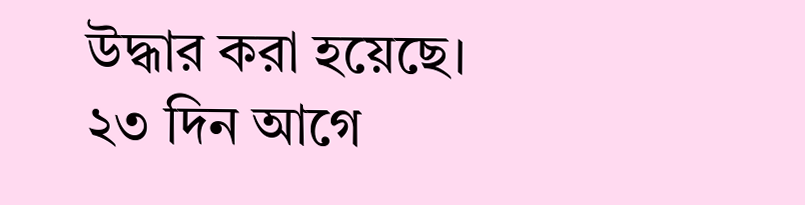উদ্ধার করা হয়েছে।
২৩ দিন আগে